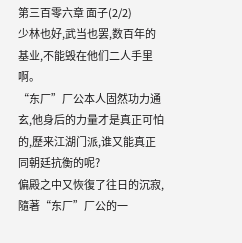第三百零六章 面子(2/2)
少林也好,武当也罢,数百年的基业,不能毁在他们二人手里啊。
“东厂”厂公本人固然功力通玄,他身后的力量才是真正可怕的,歷来江湖门派,谁又能真正同朝廷抗衡的呢?
偏殿之中又恢復了往日的沉寂,隨著“东厂”厂公的一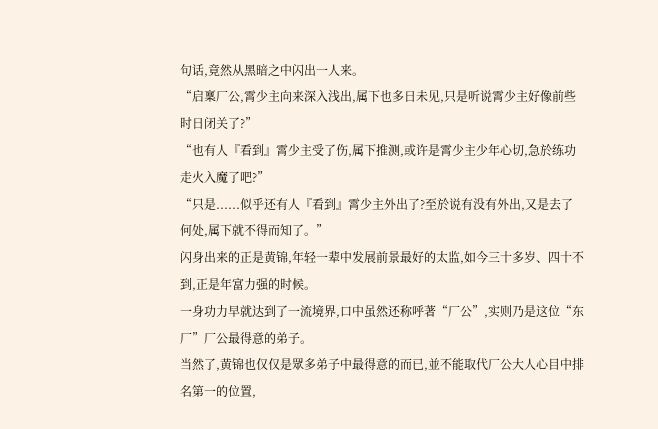句话,竟然从黑暗之中闪出一人来。
“启稟厂公,霄少主向来深入浅出,属下也多日未见,只是听说霄少主好像前些时日闭关了?”
“也有人『看到』霄少主受了伤,属下推测,或许是霄少主少年心切,急於练功走火入魔了吧?”
“只是......似乎还有人『看到』霄少主外出了?至於说有没有外出,又是去了何处,属下就不得而知了。”
闪身出来的正是黄锦,年轻一辈中发展前景最好的太监,如今三十多岁、四十不到,正是年富力强的时候。
一身功力早就达到了一流境界,口中虽然还称呼著“厂公”,实则乃是这位“东厂”厂公最得意的弟子。
当然了,黄锦也仅仅是眾多弟子中最得意的而已,並不能取代厂公大人心目中排名第一的位置,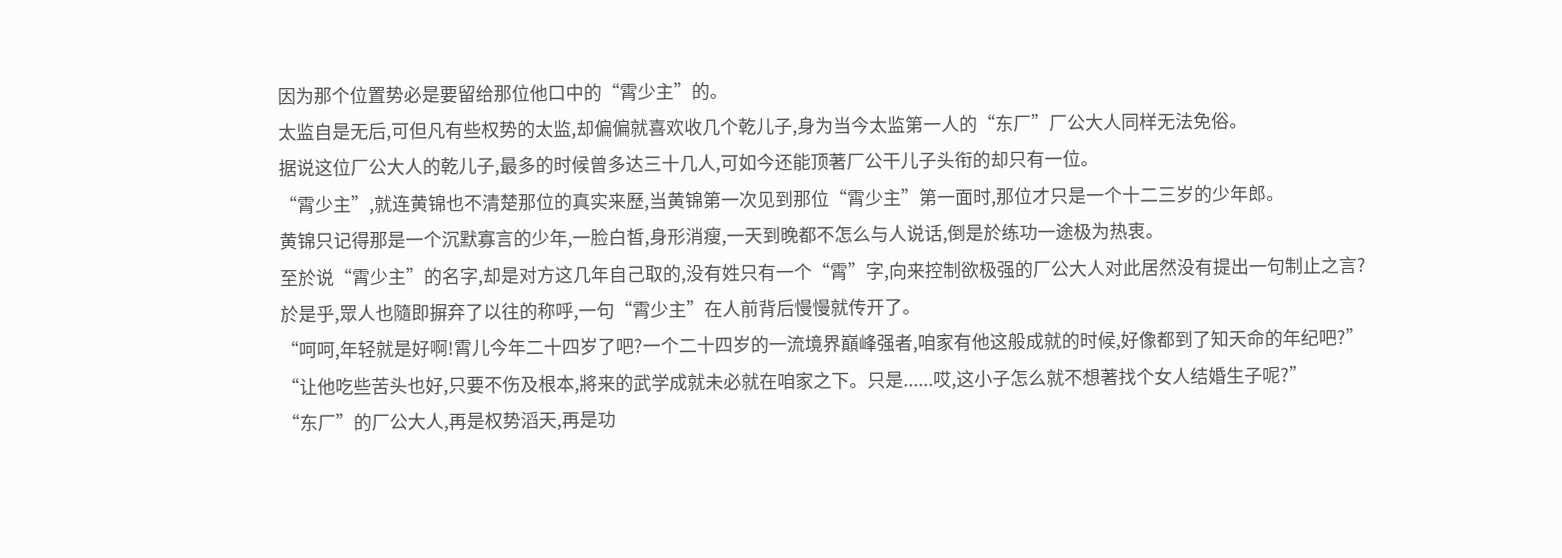因为那个位置势必是要留给那位他口中的“霄少主”的。
太监自是无后,可但凡有些权势的太监,却偏偏就喜欢收几个乾儿子,身为当今太监第一人的“东厂”厂公大人同样无法免俗。
据说这位厂公大人的乾儿子,最多的时候曾多达三十几人,可如今还能顶著厂公干儿子头衔的却只有一位。
“霄少主”,就连黄锦也不清楚那位的真实来歷,当黄锦第一次见到那位“霄少主”第一面时,那位才只是一个十二三岁的少年郎。
黄锦只记得那是一个沉默寡言的少年,一脸白皙,身形消瘦,一天到晚都不怎么与人说话,倒是於练功一途极为热衷。
至於说“霄少主”的名字,却是对方这几年自己取的,没有姓只有一个“霄”字,向来控制欲极强的厂公大人对此居然没有提出一句制止之言?
於是乎,眾人也隨即摒弃了以往的称呼,一句“霄少主”在人前背后慢慢就传开了。
“呵呵,年轻就是好啊!霄儿今年二十四岁了吧?一个二十四岁的一流境界巔峰强者,咱家有他这般成就的时候,好像都到了知天命的年纪吧?”
“让他吃些苦头也好,只要不伤及根本,將来的武学成就未必就在咱家之下。只是......哎,这小子怎么就不想著找个女人结婚生子呢?”
“东厂”的厂公大人,再是权势滔天,再是功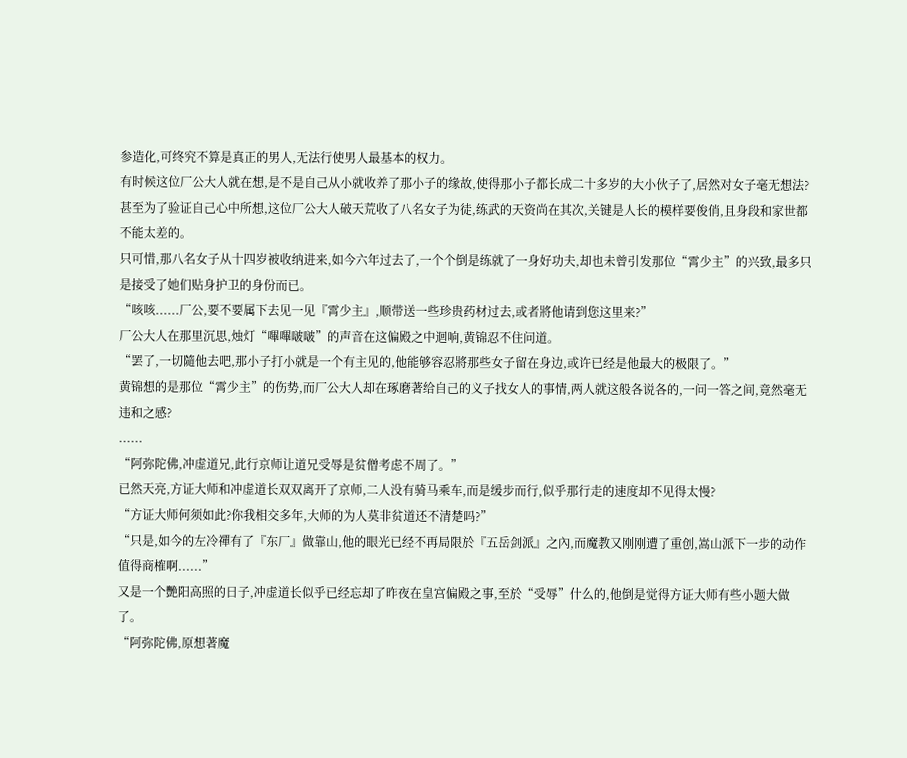参造化,可终究不算是真正的男人,无法行使男人最基本的权力。
有时候这位厂公大人就在想,是不是自己从小就收养了那小子的缘故,使得那小子都长成二十多岁的大小伙子了,居然对女子毫无想法?
甚至为了验证自己心中所想,这位厂公大人破天荒收了八名女子为徒,练武的天资尚在其次,关键是人长的模样要俊俏,且身段和家世都不能太差的。
只可惜,那八名女子从十四岁被收纳进来,如今六年过去了,一个个倒是练就了一身好功夫,却也未曾引发那位“霄少主”的兴致,最多只是接受了她们贴身护卫的身份而已。
“咳咳......厂公,要不要属下去见一见『霄少主』,顺带送一些珍贵药材过去,或者將他请到您这里来?”
厂公大人在那里沉思,烛灯“嗶嗶啵啵”的声音在这偏殿之中迴响,黄锦忍不住问道。
“罢了,一切隨他去吧,那小子打小就是一个有主见的,他能够容忍將那些女子留在身边,或许已经是他最大的极限了。”
黄锦想的是那位“霄少主”的伤势,而厂公大人却在琢磨著给自己的义子找女人的事情,两人就这般各说各的,一问一答之间,竟然毫无违和之感?
......
“阿弥陀佛,冲虚道兄,此行京师让道兄受辱是贫僧考虑不周了。”
已然天亮,方证大师和冲虚道长双双离开了京师,二人没有骑马乘车,而是缓步而行,似乎那行走的速度却不见得太慢?
“方证大师何须如此?你我相交多年,大师的为人莫非贫道还不清楚吗?”
“只是,如今的左冷禪有了『东厂』做靠山,他的眼光已经不再局限於『五岳剑派』之內,而魔教又刚刚遭了重创,嵩山派下一步的动作值得商榷啊......”
又是一个艷阳高照的日子,冲虚道长似乎已经忘却了昨夜在皇宫偏殿之事,至於“受辱”什么的,他倒是觉得方证大师有些小题大做了。
“阿弥陀佛,原想著魔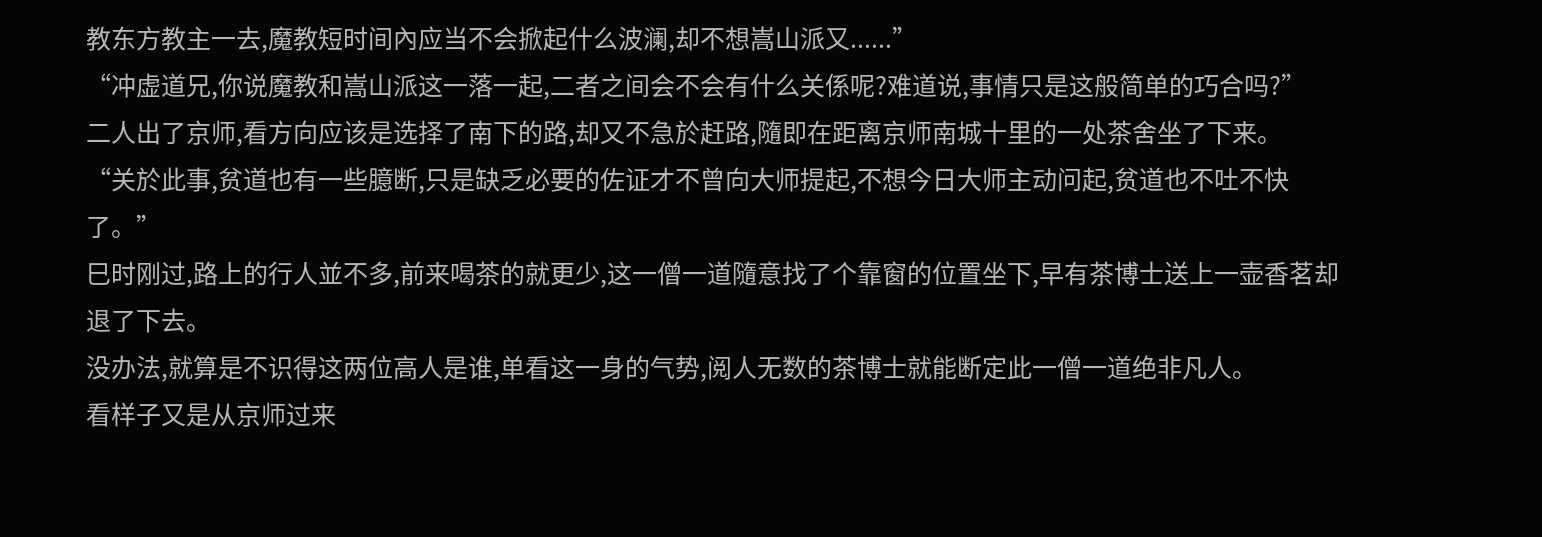教东方教主一去,魔教短时间內应当不会掀起什么波澜,却不想嵩山派又......”
“冲虚道兄,你说魔教和嵩山派这一落一起,二者之间会不会有什么关係呢?难道说,事情只是这般简单的巧合吗?”
二人出了京师,看方向应该是选择了南下的路,却又不急於赶路,隨即在距离京师南城十里的一处茶舍坐了下来。
“关於此事,贫道也有一些臆断,只是缺乏必要的佐证才不曾向大师提起,不想今日大师主动问起,贫道也不吐不快了。”
巳时刚过,路上的行人並不多,前来喝茶的就更少,这一僧一道隨意找了个靠窗的位置坐下,早有茶博士送上一壶香茗却退了下去。
没办法,就算是不识得这两位高人是谁,单看这一身的气势,阅人无数的茶博士就能断定此一僧一道绝非凡人。
看样子又是从京师过来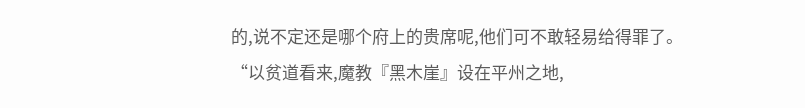的,说不定还是哪个府上的贵席呢,他们可不敢轻易给得罪了。
“以贫道看来,魔教『黑木崖』设在平州之地,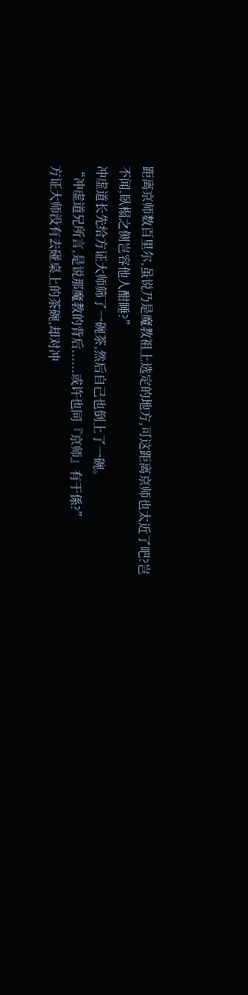距离京师数百里尔,虽说乃是魔教祖上选定的地方,可这距离京师也太近了吧?岂不闻,臥榻之侧岂容他人酣睡?”
冲虚道长先给方证大师筛了一碗茶,然后自己也倒上了一碗。
“冲虚道兄所言,是说那魔教的背后......或许也同『京师』有干係?”
方证大师没有去碰桌上的茶碗,却对冲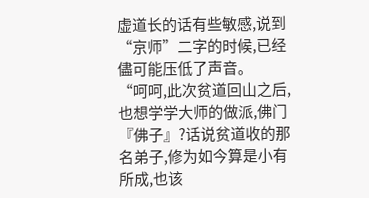虚道长的话有些敏感,说到“京师”二字的时候,已经儘可能压低了声音。
“呵呵,此次贫道回山之后,也想学学大师的做派,佛门『佛子』?话说贫道收的那名弟子,修为如今算是小有所成,也该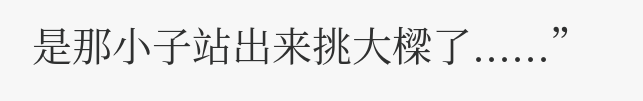是那小子站出来挑大樑了......”